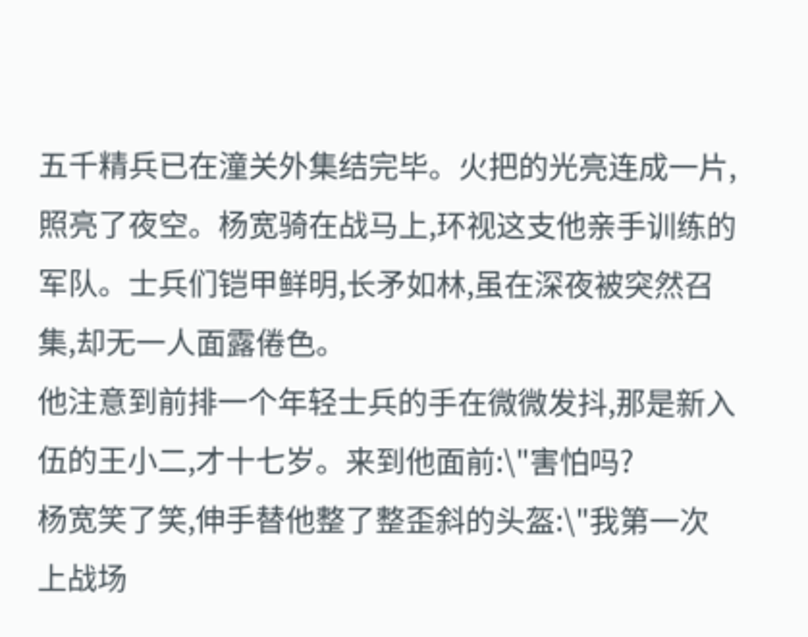五千精兵已在潼关外集结完毕。火把的光亮连成一片,照亮了夜空。杨宽骑在战马上,环视这支他亲手训练的军队。士兵们铠甲鲜明,长矛如林,虽在深夜被突然召集,却无一人面露倦色。
他注意到前排一个年轻士兵的手在微微发抖,那是新入伍的王小二,才十七岁。来到他面前:\"害怕吗?
杨宽笑了笑,伸手替他整了整歪斜的头盔:\"我第一次上战场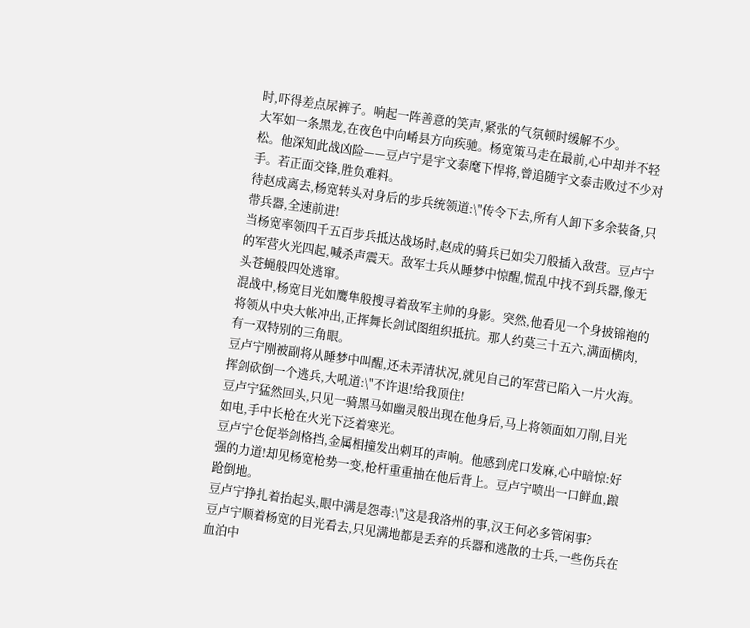时,吓得差点尿裤子。响起一阵善意的笑声,紧张的气氛顿时缓解不少。
大军如一条黑龙,在夜色中向崤县方向疾驰。杨宽策马走在最前,心中却并不轻松。他深知此战凶险——豆卢宁是宇文泰麾下悍将,曾追随宇文泰击败过不少对手。若正面交锋,胜负难料。
待赵成离去,杨宽转头对身后的步兵统领道:\"传令下去,所有人卸下多余装备,只带兵器,全速前进!
当杨宽率领四千五百步兵抵达战场时,赵成的骑兵已如尖刀般插入敌营。豆卢宁的军营火光四起,喊杀声震天。敌军士兵从睡梦中惊醒,慌乱中找不到兵器,像无头苍蝇般四处逃窜。
混战中,杨宽目光如鹰隼般搜寻着敌军主帅的身影。突然,他看见一个身披锦袍的将领从中央大帐冲出,正挥舞长剑试图组织抵抗。那人约莫三十五六,满面横肉,有一双特别的三角眼。
豆卢宁刚被副将从睡梦中叫醒,还未弄清状况,就见自己的军营已陷入一片火海。挥剑砍倒一个逃兵,大吼道:\"不许退!给我顶住!
豆卢宁猛然回头,只见一骑黑马如幽灵般出现在他身后,马上将领面如刀削,目光如电,手中长枪在火光下泛着寒光。
豆卢宁仓促举剑格挡,金属相撞发出刺耳的声响。他感到虎口发麻,心中暗惊:好强的力道!却见杨宽枪势一变,枪杆重重抽在他后背上。豆卢宁喷出一口鲜血,踉跄倒地。
豆卢宁挣扎着抬起头,眼中满是怨毒:\"这是我洛州的事,汉王何必多管闲事?
豆卢宁顺着杨宽的目光看去,只见满地都是丢弃的兵器和逃散的士兵,一些伤兵在血泊中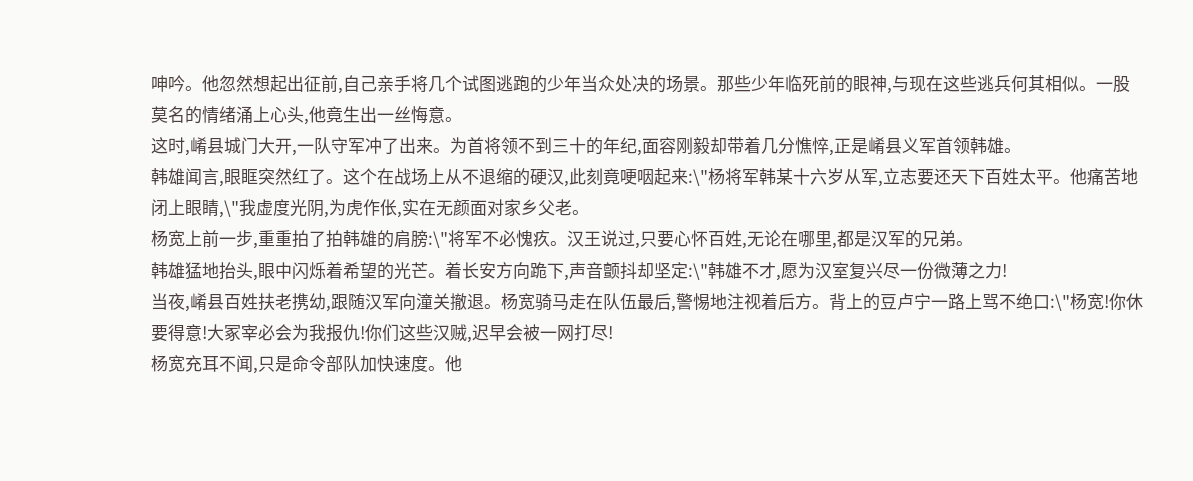呻吟。他忽然想起出征前,自己亲手将几个试图逃跑的少年当众处决的场景。那些少年临死前的眼神,与现在这些逃兵何其相似。一股莫名的情绪涌上心头,他竟生出一丝悔意。
这时,崤县城门大开,一队守军冲了出来。为首将领不到三十的年纪,面容刚毅却带着几分憔悴,正是崤县义军首领韩雄。
韩雄闻言,眼眶突然红了。这个在战场上从不退缩的硬汉,此刻竟哽咽起来:\"杨将军韩某十六岁从军,立志要还天下百姓太平。他痛苦地闭上眼睛,\"我虚度光阴,为虎作伥,实在无颜面对家乡父老。
杨宽上前一步,重重拍了拍韩雄的肩膀:\"将军不必愧疚。汉王说过,只要心怀百姓,无论在哪里,都是汉军的兄弟。
韩雄猛地抬头,眼中闪烁着希望的光芒。着长安方向跪下,声音颤抖却坚定:\"韩雄不才,愿为汉室复兴尽一份微薄之力!
当夜,崤县百姓扶老携幼,跟随汉军向潼关撤退。杨宽骑马走在队伍最后,警惕地注视着后方。背上的豆卢宁一路上骂不绝口:\"杨宽!你休要得意!大冢宰必会为我报仇!你们这些汉贼,迟早会被一网打尽!
杨宽充耳不闻,只是命令部队加快速度。他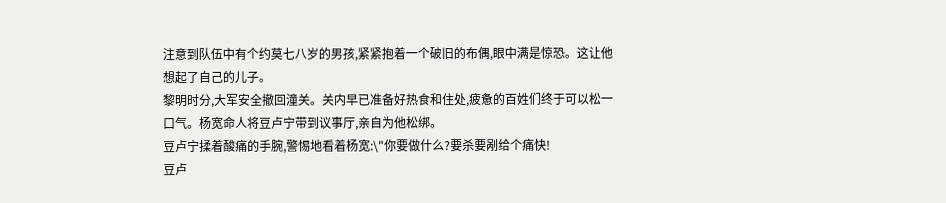注意到队伍中有个约莫七八岁的男孩,紧紧抱着一个破旧的布偶,眼中满是惊恐。这让他想起了自己的儿子。
黎明时分,大军安全撤回潼关。关内早已准备好热食和住处,疲惫的百姓们终于可以松一口气。杨宽命人将豆卢宁带到议事厅,亲自为他松绑。
豆卢宁揉着酸痛的手腕,警惕地看着杨宽:\"你要做什么?要杀要剐给个痛快!
豆卢